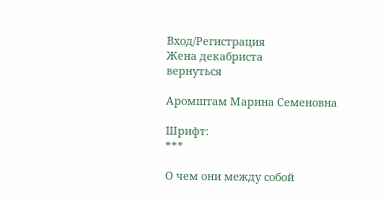Вход/Регистрация
Жена декабриста
вернуться

Аромштам Марина Семеновна

Шрифт:
***

О чем они между собой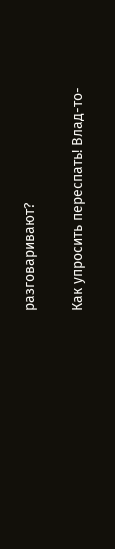разговаривают?

Как упросить переспать! Влад-то-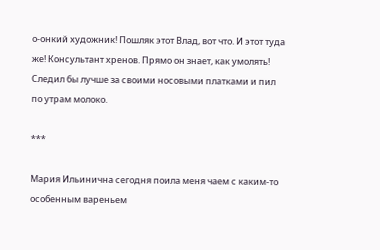о-онкий художник! Пошляк этот Влад, вот что. И этот туда же! Консультант хренов. Прямо он знает, как умолять! Следил бы лучше за своими носовыми платками и пил по утрам молоко.

***

Мария Ильинична сегодня поила меня чаем с каким-то особенным вареньем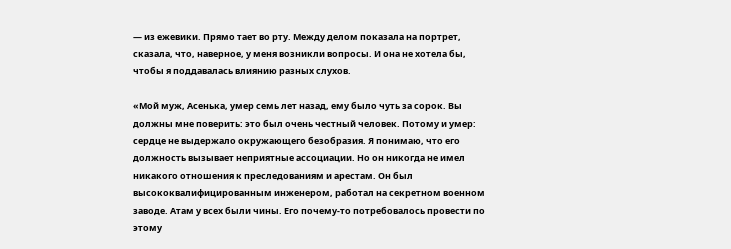— из ежевики. Прямо тает во рту. Между делом показала на портрет, сказала, что, наверное, у меня возникли вопросы. И она не хотела бы, чтобы я поддавалась влиянию разных слухов.

«Мой муж, Асенька, умер семь лет назад, ему было чуть за сорок. Вы должны мне поверить: это был очень честный человек. Потому и умер: сердце не выдержало окружающего безобразия. Я понимаю, что его должность вызывает неприятные ассоциации. Но он никогда не имел никакого отношения к преследованиям и арестам. Он был высококвалифицированным инженером, работал на секретном военном заводе. Атам у всех были чины. Его почему-то потребовалось провести по этому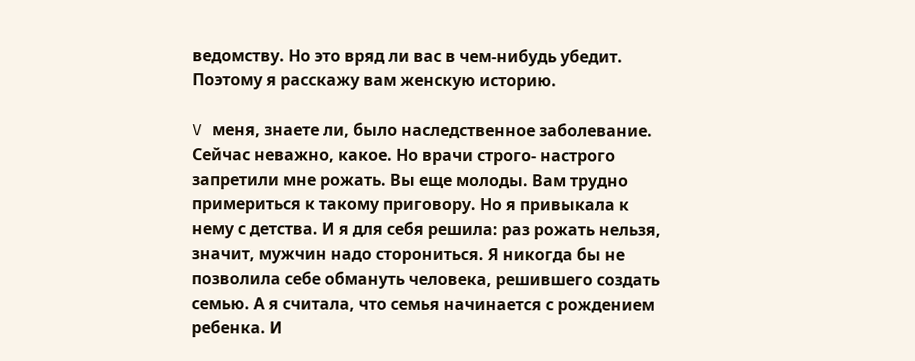ведомству. Но это вряд ли вас в чем-нибудь убедит. Поэтому я расскажу вам женскую историю.

V меня, знаете ли, было наследственное заболевание. Сейчас неважно, какое. Но врачи строго- настрого запретили мне рожать. Вы еще молоды. Вам трудно примериться к такому приговору. Но я привыкала к нему с детства. И я для себя решила: раз рожать нельзя, значит, мужчин надо сторониться. Я никогда бы не позволила себе обмануть человека, решившего создать семью. А я считала, что семья начинается с рождением ребенка. И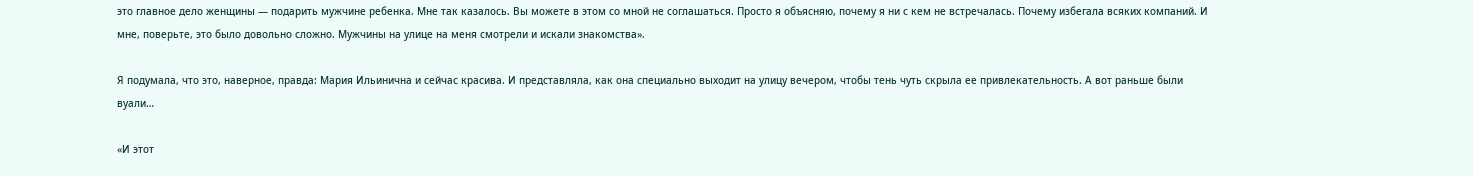это главное дело женщины — подарить мужчине ребенка. Мне так казалось. Вы можете в этом со мной не соглашаться. Просто я объясняю, почему я ни с кем не встречалась. Почему избегала всяких компаний. И мне, поверьте, это было довольно сложно. Мужчины на улице на меня смотрели и искали знакомства».

Я подумала, что это, наверное, правда: Мария Ильинична и сейчас красива. И представляла, как она специально выходит на улицу вечером, чтобы тень чуть скрыла ее привлекательность. А вот раньше были вуали…

«И этот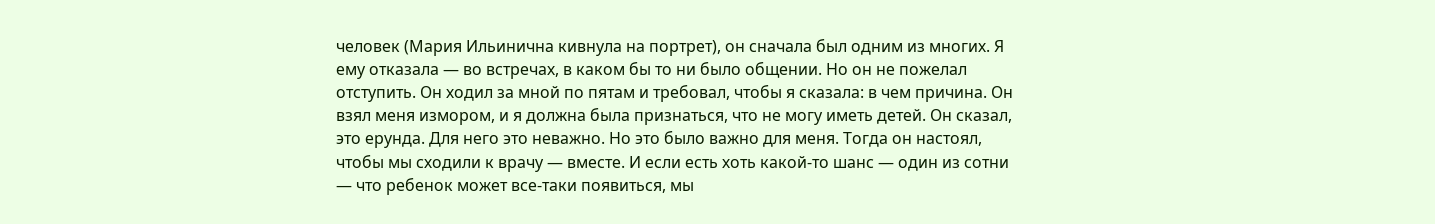человек (Мария Ильинична кивнула на портрет), он сначала был одним из многих. Я ему отказала — во встречах, в каком бы то ни было общении. Но он не пожелал отступить. Он ходил за мной по пятам и требовал, чтобы я сказала: в чем причина. Он взял меня измором, и я должна была признаться, что не могу иметь детей. Он сказал, это ерунда. Для него это неважно. Но это было важно для меня. Тогда он настоял, чтобы мы сходили к врачу — вместе. И если есть хоть какой-то шанс — один из сотни — что ребенок может все-таки появиться, мы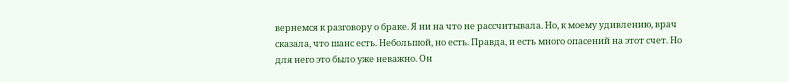вернемся к разговору о браке. Я ни на что не рассчитывала. Но, к моему удивлению, врач сказала, что шанс есть. Небольшой, но есть. Правда, и есть много опасений на этот счет. Но для него это было уже неважно. Он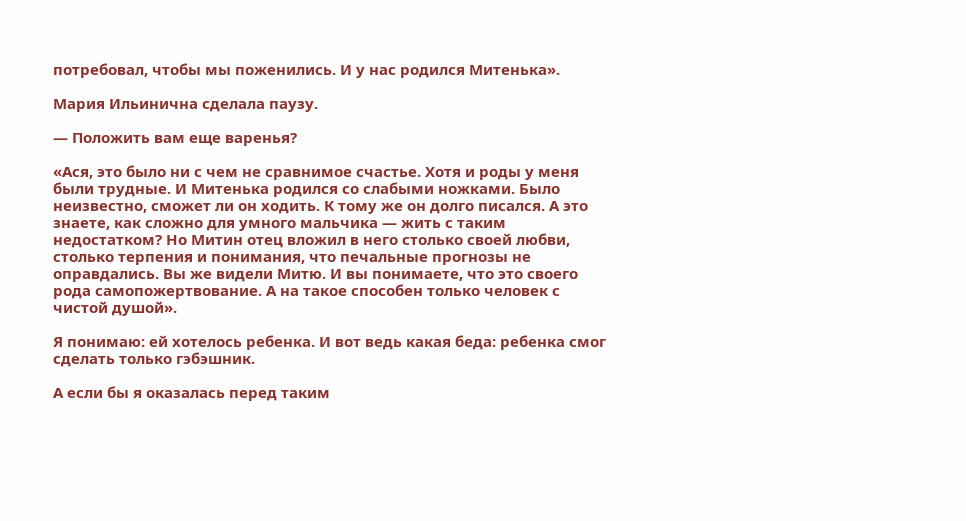потребовал, чтобы мы поженились. И у нас родился Митенька».

Мария Ильинична сделала паузу.

— Положить вам еще варенья?

«Ася, это было ни с чем не сравнимое счастье. Хотя и роды у меня были трудные. И Митенька родился со слабыми ножками. Было неизвестно, сможет ли он ходить. К тому же он долго писался. А это знаете, как сложно для умного мальчика — жить с таким недостатком? Но Митин отец вложил в него столько своей любви, столько терпения и понимания, что печальные прогнозы не оправдались. Вы же видели Митю. И вы понимаете, что это своего рода самопожертвование. А на такое способен только человек с чистой душой».

Я понимаю: ей хотелось ребенка. И вот ведь какая беда: ребенка смог сделать только гэбэшник.

А если бы я оказалась перед таким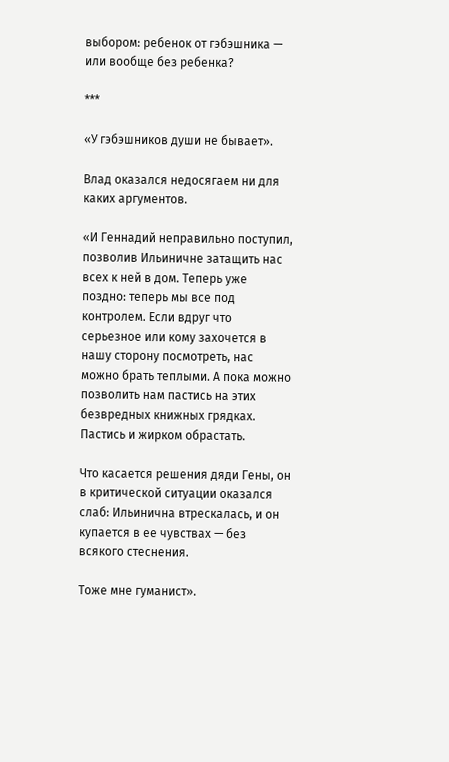выбором: ребенок от гэбэшника — или вообще без ребенка?

***

«У гэбэшников души не бывает».

Влад оказался недосягаем ни для каких аргументов.

«И Геннадий неправильно поступил, позволив Ильиничне затащить нас всех к ней в дом. Теперь уже поздно: теперь мы все под контролем. Если вдруг что серьезное или кому захочется в нашу сторону посмотреть, нас можно брать теплыми. А пока можно позволить нам пастись на этих безвредных книжных грядках. Пастись и жирком обрастать.

Что касается решения дяди Гены, он в критической ситуации оказался слаб: Ильинична втрескалась, и он купается в ее чувствах — без всякого стеснения.

Тоже мне гуманист».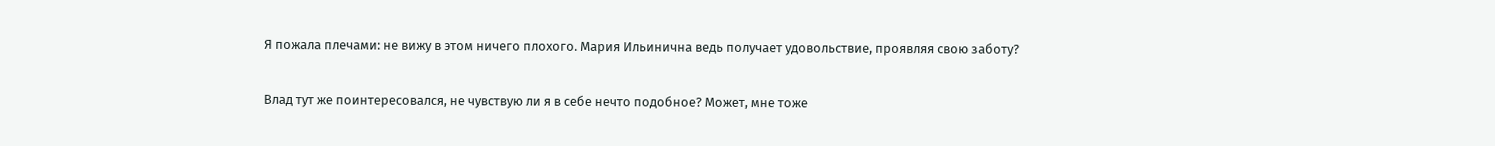Я пожала плечами: не вижу в этом ничего плохого. Мария Ильинична ведь получает удовольствие, проявляя свою заботу?

Влад тут же поинтересовался, не чувствую ли я в себе нечто подобное? Может, мне тоже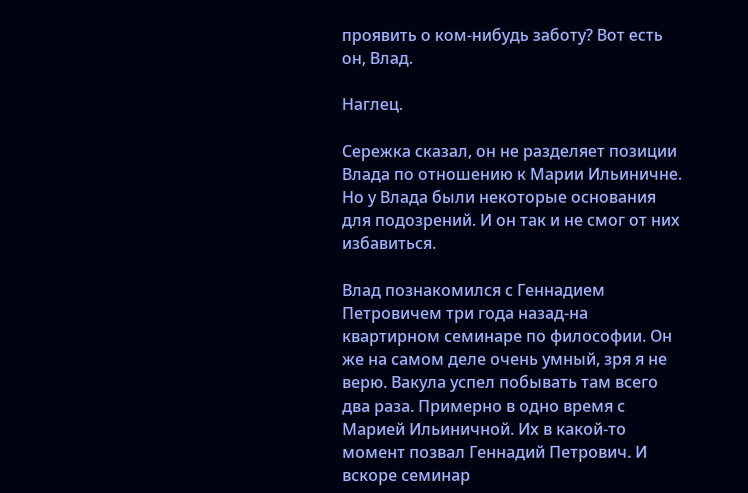проявить о ком-нибудь заботу? Вот есть он, Влад.

Наглец.

Сережка сказал, он не разделяет позиции Влада по отношению к Марии Ильиничне. Но у Влада были некоторые основания для подозрений. И он так и не смог от них избавиться.

Влад познакомился с Геннадием Петровичем три года назад-на квартирном семинаре по философии. Он же на самом деле очень умный, зря я не верю. Вакула успел побывать там всего два раза. Примерно в одно время с Марией Ильиничной. Их в какой-то момент позвал Геннадий Петрович. И вскоре семинар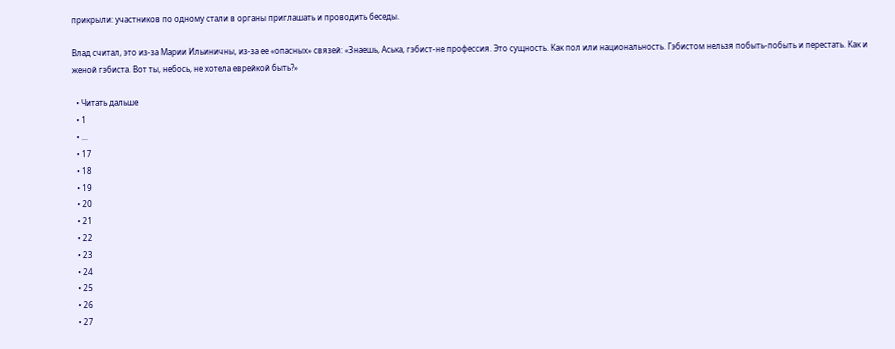прикрыли: участников по одному стали в органы приглашать и проводить беседы.

Влад считал, это из-за Марии Ильиничны, из-за ее «опасных» связей: «Знаешь, Аська, гэбист-не профессия. Это сущность. Как пол или национальность. Гэбистом нельзя побыть-побыть и перестать. Как и женой гэбиста. Вот ты, небось, не хотела еврейкой быть?»

  • Читать дальше
  • 1
  • ...
  • 17
  • 18
  • 19
  • 20
  • 21
  • 22
  • 23
  • 24
  • 25
  • 26
  • 27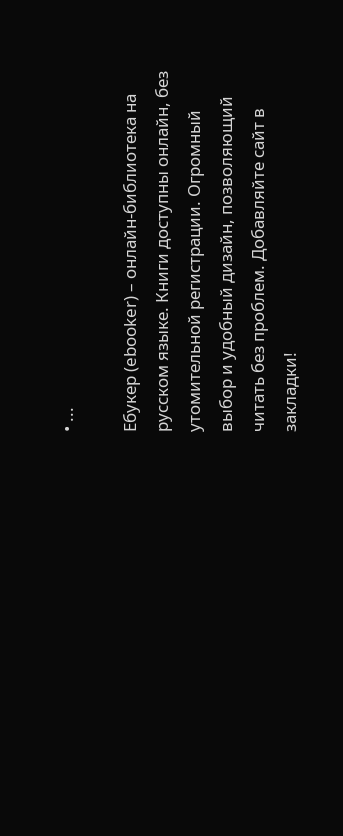• ...

Ебукер (ebooker) – онлайн-библиотека на русском языке. Книги доступны онлайн, без утомительной регистрации. Огромный выбор и удобный дизайн, позволяющий читать без проблем. Добавляйте сайт в закладки!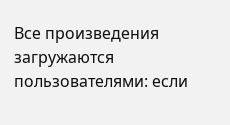Все произведения загружаются пользователями: если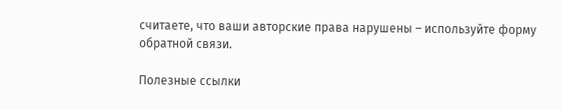считаете, что ваши авторские права нарушены – используйте форму обратной связи.

Полезные ссылки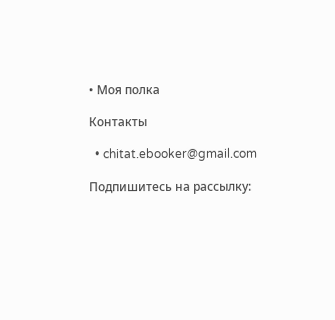• Моя полка

Контакты

  • chitat.ebooker@gmail.com

Подпишитесь на рассылку: